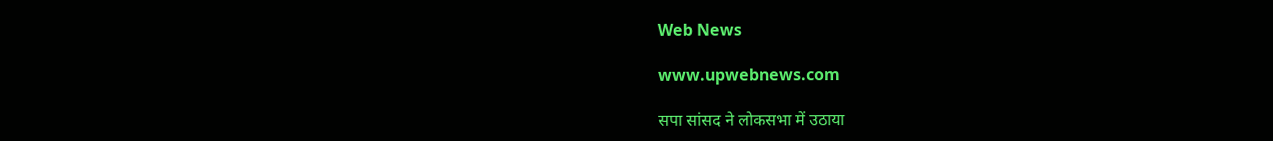Web News

www.upwebnews.com

सपा सांसद ने लोकसभा में उठाया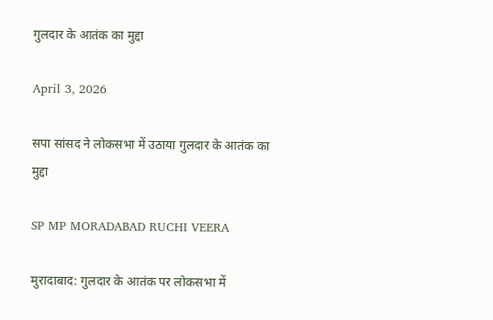गुलदार के आतंक का मुद्दा

April 3, 2026

सपा सांसद ने लोकसभा में उठाया गुलदार के आतंक का मुद्दा

SP MP MORADABAD RUCHI VEERA

मुरादाबाद: गुलदार के आतंक पर लोकसभा में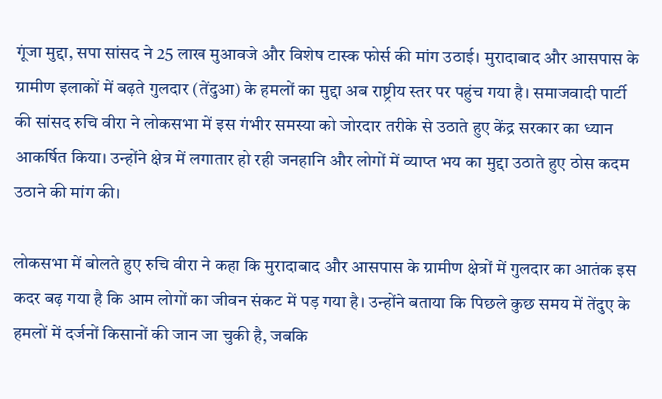गूंजा मुद्दा, सपा सांसद ने 25 लाख मुआवजे और विशेष टास्क फोर्स की मांग उठाई। मुरादाबाद और आसपास के ग्रामीण इलाकों में बढ़ते गुलदार (तेंदुआ) के हमलों का मुद्दा अब राष्ट्रीय स्तर पर पहुंच गया है। समाजवादी पार्टी की सांसद रुचि वीरा ने लोकसभा में इस गंभीर समस्या को जोरदार तरीके से उठाते हुए केंद्र सरकार का ध्यान आकर्षित किया। उन्होंने क्षेत्र में लगातार हो रही जनहानि और लोगों में व्याप्त भय का मुद्दा उठाते हुए ठोस कदम उठाने की मांग की।

लोकसभा में बोलते हुए रुचि वीरा ने कहा कि मुरादाबाद और आसपास के ग्रामीण क्षेत्रों में गुलदार का आतंक इस कदर बढ़ गया है कि आम लोगों का जीवन संकट में पड़ गया है। उन्होंने बताया कि पिछले कुछ समय में तेंदुए के हमलों में दर्जनों किसानों की जान जा चुकी है, जबकि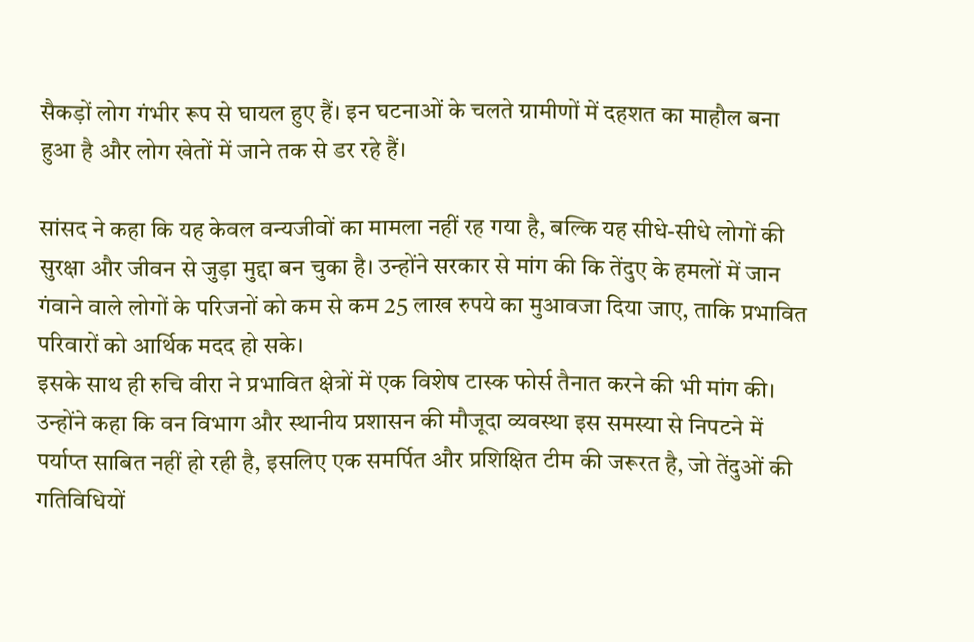सैकड़ों लोग गंभीर रूप से घायल हुए हैं। इन घटनाओं के चलते ग्रामीणों में दहशत का माहौल बना हुआ है और लोग खेतों में जाने तक से डर रहे हैं।

सांसद ने कहा कि यह केवल वन्यजीवों का मामला नहीं रह गया है, बल्कि यह सीधे-सीधे लोगों की सुरक्षा और जीवन से जुड़ा मुद्दा बन चुका है। उन्होंने सरकार से मांग की कि तेंदुए के हमलों में जान गंवाने वाले लोगों के परिजनों को कम से कम 25 लाख रुपये का मुआवजा दिया जाए, ताकि प्रभावित परिवारों को आर्थिक मदद हो सके।
इसके साथ ही रुचि वीरा ने प्रभावित क्षेत्रों में एक विशेष टास्क फोर्स तैनात करने की भी मांग की। उन्होंने कहा कि वन विभाग और स्थानीय प्रशासन की मौजूदा व्यवस्था इस समस्या से निपटने में पर्याप्त साबित नहीं हो रही है, इसलिए एक समर्पित और प्रशिक्षित टीम की जरूरत है, जो तेंदुओं की गतिविधियों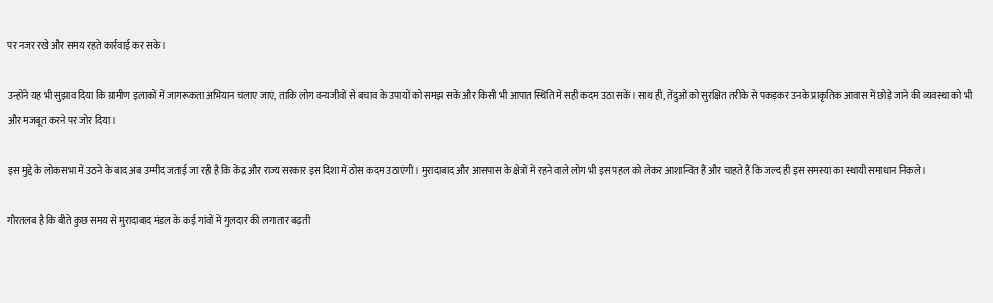पर नजर रखे और समय रहते कार्रवाई कर सके।

उन्होंने यह भी सुझाव दिया कि ग्रामीण इलाकों में जागरूकता अभियान चलाए जाएं, ताकि लोग वन्यजीवों से बचाव के उपायों को समझ सकें और किसी भी आपात स्थिति में सही कदम उठा सकें। साथ ही, तेंदुओं को सुरक्षित तरीके से पकड़कर उनके प्राकृतिक आवास में छोड़े जाने की व्यवस्था को भी और मजबूत करने पर जोर दिया।

इस मुद्दे के लोकसभा में उठने के बाद अब उम्मीद जताई जा रही है कि केंद्र और राज्य सरकार इस दिशा में ठोस कदम उठाएंगी। मुरादाबाद और आसपास के क्षेत्रों में रहने वाले लोग भी इस पहल को लेकर आशान्वित हैं और चाहते हैं कि जल्द ही इस समस्या का स्थायी समाधान निकले।

गौरतलब है कि बीते कुछ समय से मुरादाबाद मंडल के कई गांवों में गुलदार की लगातार बढ़ती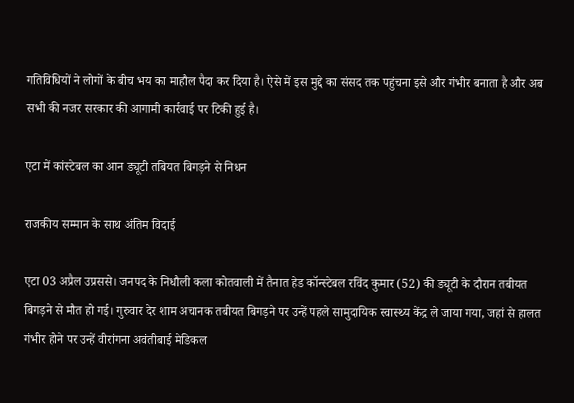गतिविधियों ने लोगों के बीच भय का माहौल पैदा कर दिया है। ऐसे में इस मुद्दे का संसद तक पहुंचना इसे और गंभीर बनाता है और अब सभी की नजर सरकार की आगामी कार्रवाई पर टिकी हुई है।

एटा में कांस्टेबल का आन ड्यूटी तबियत बिगड़ने से निधन

राजकीय सम्मान के साथ अंतिम विदाई

एटा 03 अप्रैल उप्रससे। जनपद के निधौली कला कोतवाली में तैनात हेड कॉन्स्टेबल रविंद कुमार (52) की ड्यूटी के दौरान तबीयत बिगड़ने से मौत हो गई। गुरुवार देर शाम अचानक तबीयत बिगड़ने पर उन्हें पहले सामुदायिक स्वास्थ्य केंद्र ले जाया गया, जहां से हालत गंभीर होने पर उन्हें वीरांगना अवंतीबाई मेडिकल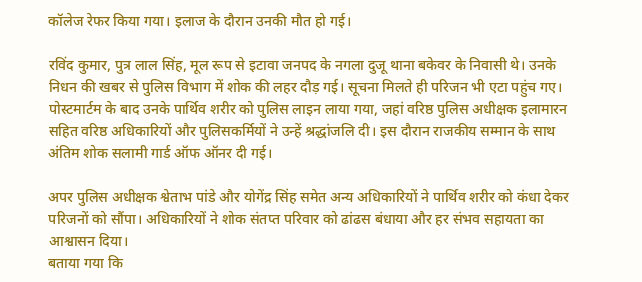कॉलेज रेफर किया गया। इलाज के दौरान उनकी मौत हो गई।

रविंद कुमार, पुत्र लाल सिंह, मूल रूप से इटावा जनपद के नगला दुजू थाना बकेवर के निवासी थे। उनके निधन की खबर से पुलिस विभाग में शोक की लहर दौड़ गई। सूचना मिलते ही परिजन भी एटा पहुंच गए।
पोस्टमार्टम के बाद उनके पार्थिव शरीर को पुलिस लाइन लाया गया, जहां वरिष्ठ पुलिस अधीक्षक इलामारन सहित वरिष्ठ अधिकारियों और पुलिसकर्मियों ने उन्हें श्रद्धांजलि दी। इस दौरान राजकीय सम्मान के साथ अंतिम शोक सलामी गार्ड ऑफ ऑनर दी गई।

अपर पुलिस अधीक्षक श्वेताभ पांडे और योगेंद्र सिंह समेत अन्य अधिकारियों ने पार्थिव शरीर को कंधा देकर परिजनों को सौंपा। अधिकारियों ने शोक संतप्त परिवार को ढांढस बंधाया और हर संभव सहायता का आश्वासन दिया।
बताया गया कि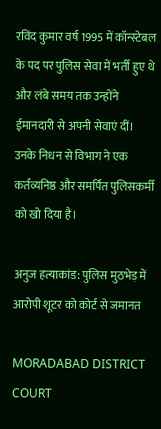रविंद कुमार वर्ष 1995 में कॉन्स्टेबल के पद पर पुलिस सेवा में भर्ती हुए थे और लंबे समय तक उन्होंने ईमानदारी से अपनी सेवाएं दीं। उनके निधन से विभाग ने एक कर्तव्यनिष्ठ और समर्पित पुलिसकर्मी को खो दिया है।

अनुज हत्याकांड: पुलिस मुठभेड़ में आरोपी शूटर को कोर्ट से जमानत

MORADABAD DISTRICT COURT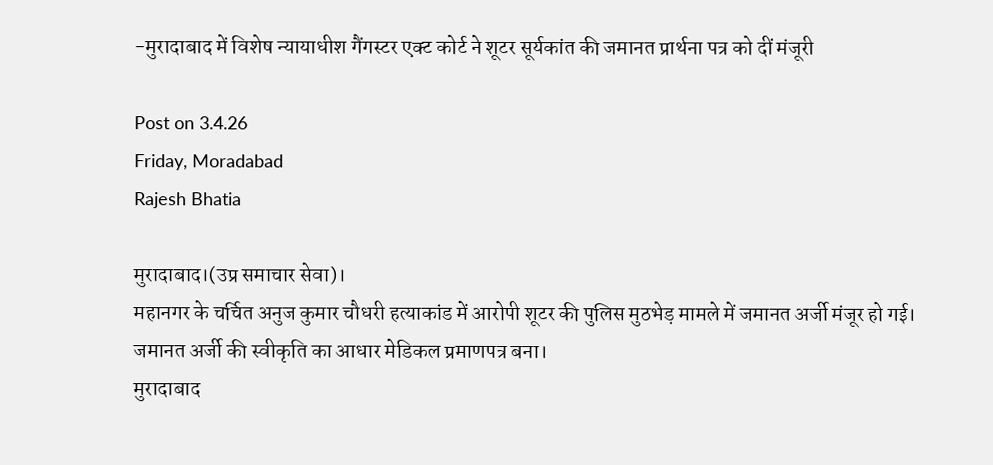-मुरादाबाद में विशेष न्यायाधीश गैंगस्टर एक्ट कोर्ट ने शूटर सूर्यकांत की जमानत प्रार्थना पत्र को दीं मंजूरी

Post on 3.4.26
Friday, Moradabad
Rajesh Bhatia

मुरादाबाद।(उप्र समाचार सेवा)।
महानगर के चर्चित अनुज कुमार चौधरी हत्याकांड में आरोपी शूटर की पुलिस मुठभेड़ मामले में जमानत अर्जी मंजूर हो गई। जमानत अर्जी की स्वीकृति का आधार मेडिकल प्रमाणपत्र बना।
मुरादाबाद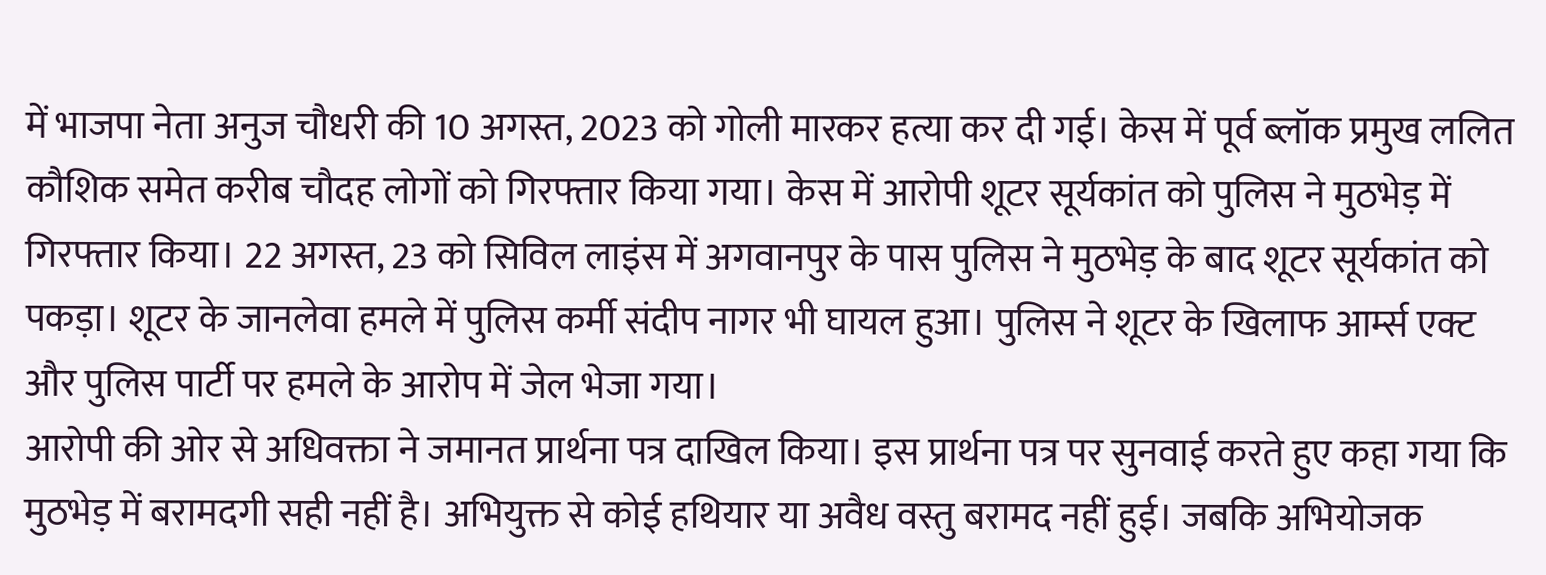में भाजपा नेता अनुज चौधरी की 10 अगस्त, 2023 को गोली मारकर हत्या कर दी गई। केस में पूर्व ब्लॉक प्रमुख ललित कौशिक समेत करीब चौदह लोगों को गिरफ्तार किया गया। केस में आरोपी शूटर सूर्यकांत को पुलिस ने मुठभेड़ में गिरफ्तार किया। 22 अगस्त, 23 को सिविल लाइंस में अगवानपुर के पास पुलिस ने मुठभेड़ के बाद शूटर सूर्यकांत को पकड़ा। शूटर के जानलेवा हमले में पुलिस कर्मी संदीप नागर भी घायल हुआ। पुलिस ने शूटर के खिलाफ आर्म्स एक्ट और पुलिस पार्टी पर हमले के आरोप में जेल भेजा गया।
आरोपी की ओर से अधिवक्ता ने जमानत प्रार्थना पत्र दाखिल किया। इस प्रार्थना पत्र पर सुनवाई करते हुए कहा गया कि मुठभेड़ में बरामदगी सही नहीं है। अभियुक्त से कोई हथियार या अवैध वस्तु बरामद नहीं हुई। जबकि अभियोजक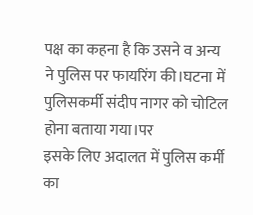पक्ष का कहना है कि उसने व अन्य ने पुलिस पर फायरिंग की।घटना में पुलिसकर्मी संदीप नागर को चोटिल होना बताया गया।पर
इसके लिए अदालत में पुलिस कर्मी का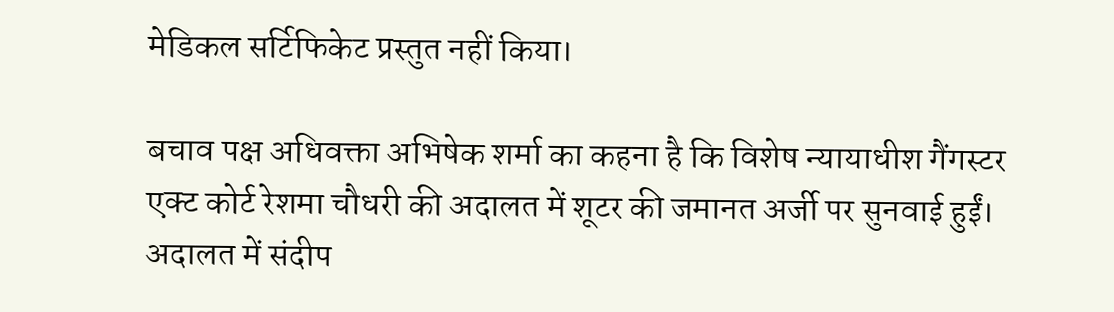मेडिकल सर्टिफिकेट प्रस्तुत नहीं किया।

बचाव पक्ष अधिवक्ता अभिषेक शर्मा का कहना है कि विशेष न्यायाधीश गैंगस्टर एक्ट कोर्ट रेशमा चौधरी की अदालत में शूटर की जमानत अर्जी पर सुनवाई हुईं। अदालत में संदीप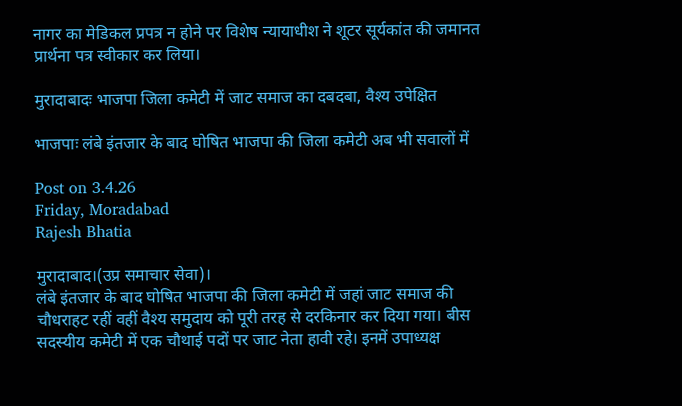नागर का मेडिकल प्रपत्र न होने पर विशेष न्यायाधीश ने शूटर सूर्यकांत की जमानत प्रार्थना पत्र स्वीकार कर लिया।

मुरादाबादः भाजपा जिला कमेटी में जाट समाज का दबदबा, वैश्य उपेक्षित

भाजपाः लंबे इंतजार के बाद घोषित भाजपा की जिला कमेटी अब भी सवालों में

Post on 3.4.26
Friday, Moradabad
Rajesh Bhatia

मुरादाबाद।(उप्र समाचार सेवा)।
लंबे इंतजार के बाद घोषित भाजपा की जिला कमेटी में जहां जाट समाज की चौधराहट रहीं वहीं वैश्य समुदाय को पूरी तरह से दरकिनार कर दिया गया। बीस सदस्यीय कमेटी में एक चौथाई पदों पर जाट नेता हावी रहे। इनमें उपाध्यक्ष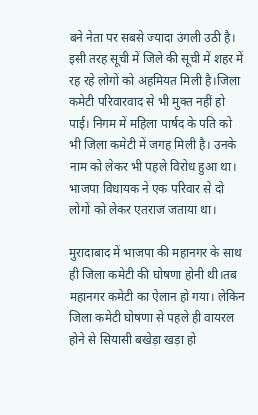बने नेता पर सबसे ज्यादा उंगली उठी है। इसी तरह सूची में जिले की सूची में शहर में रह रहे लोगों को अहमियत मिली है।जिला कमेटी परिवारवाद से भी मुक्त नहीं हो पाई। निगम में महिला पार्षद के पति को भी जिला कमेटी में जगह मिली है। उनके नाम को लेकर भी पहले विरोध हुआ था। भाजपा विधायक ने एक परिवार से दो लोगों को लेकर एतराज जताया था।

मुरादाबाद में भाजपा की महानगर के साथ ही जिला कमेटी की घोषणा होनी थी।तब महानगर कमेटी का ऐलान हो गया। लेकिन जिला कमेटी घोषणा से पहले ही वायरल होने से सियासी बखेड़ा खड़ा हो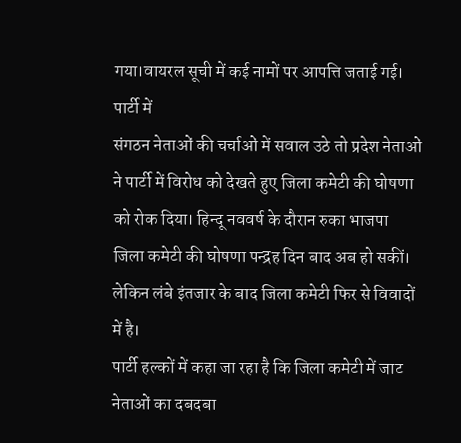गया।वायरल सूची में कई नामों पर आपत्ति जताई गई। पार्टी में
संगठन नेताओं की चर्चाओं में सवाल उठे तो प्रदेश नेताओं ने पार्टी में विरोध को देखते हुए जिला कमेटी की घोषणा को रोक दिया। हिन्दू नववर्ष के दौरान रुका भाजपा जिला कमेटी की घोषणा पन्द्रह दिन बाद अब हो सकीं। लेकिन लंबे इंतजार के बाद जिला कमेटी फिर से विवादों में है।
पार्टी हल्कों में कहा जा रहा है कि जिला कमेटी में जाट नेताओं का दबदबा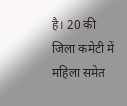है। 20 की जिला कमेटी में महिला समेत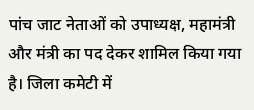पांच जाट नेताओं को उपाध्यक्ष, महामंत्री और मंत्री का पद देकर शामिल किया गया है। जिला कमेटी में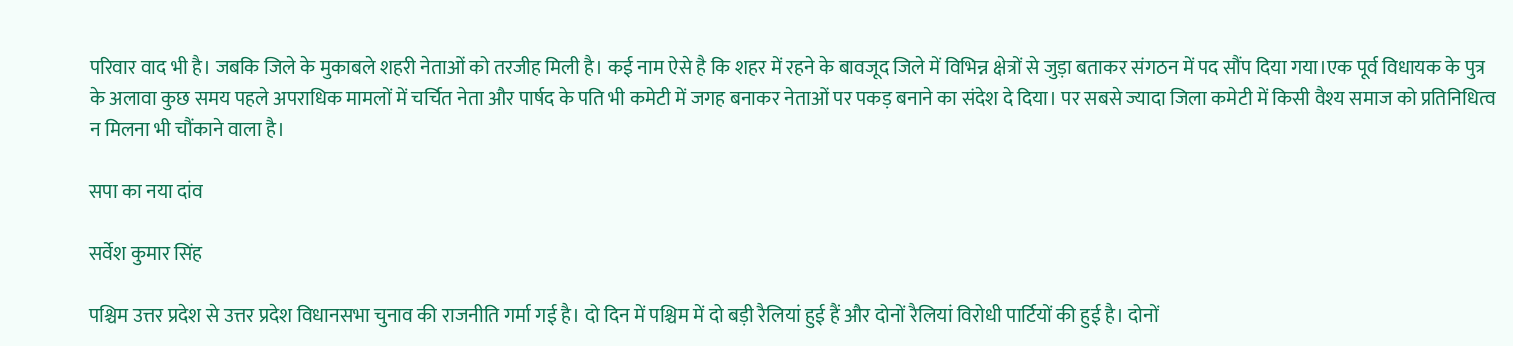परिवार वाद भी है। जबकि जिले के मुकाबले शहरी नेताओं को तरजीह मिली है। कई नाम ऐसे है कि शहर में रहने के बावजूद जिले में विभिन्न क्षेत्रों से जुड़ा बताकर संगठन में पद सौंप दिया गया।एक पूर्व विधायक के पुत्र के अलावा कुछ समय पहले अपराधिक मामलों में चर्चित नेता और पार्षद के पति भी कमेटी में जगह बनाकर नेताओं पर पकड़ बनाने का संदेश दे दिया। पर सबसे ज्यादा जिला कमेटी में किसी वैश्य समाज को प्रतिनिधित्व न मिलना भी चौंकाने वाला है।

सपा का नया दांव

सर्वेश कुमार सिंह

पश्चिम उत्तर प्रदेश से उत्तर प्रदेश विधानसभा चुनाव की राजनीति गर्मा गई है। दो दिन में पश्चिम में दो बड़ी रैलियां हुई हैं और दोनों रैलियां विरोधी पार्टियों की हुई है। दोनों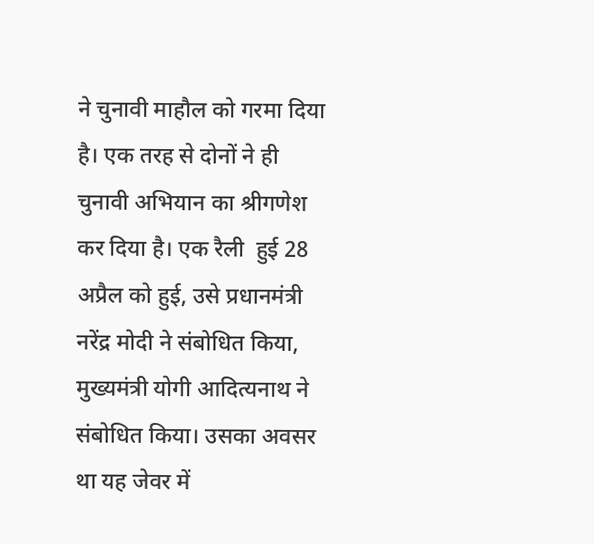ने चुनावी माहौल को गरमा दिया है। एक तरह से दोनों ने ही चुनावी अभियान का श्रीगणेश कर दिया है। एक रैली  हुई 28 अप्रैल को हुई, उसे प्रधानमंत्री नरेंद्र मोदी ने संबोधित किया,  मुख्यमंत्री योगी आदित्यनाथ ने संबोधित किया। उसका अवसर था यह जेवर में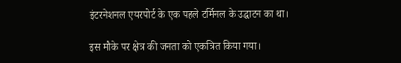इंटरनेशनल एयरपोर्ट के एक पहले टर्मिनल के उद्घाटन का था।

इस मौके पर क्षेत्र की जनता को एकत्रित किया गया।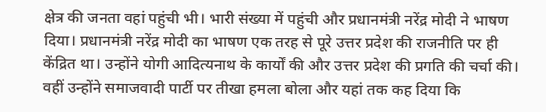क्षेत्र की जनता वहां पहुंची भी। भारी संख्या में पहुंची और प्रधानमंत्री नरेंद्र मोदी ने भाषण दिया। प्रधानमंत्री नरेंद्र मोदी का भाषण एक तरह से पूरे उत्तर प्रदेश की राजनीति पर ही केंद्रित था। उन्होंने योगी आदित्यनाथ के कार्यों की और उत्तर प्रदेश की प्रगति की चर्चा की। वहीं उन्होंने समाजवादी पार्टी पर तीखा हमला बोला और यहां तक कह दिया कि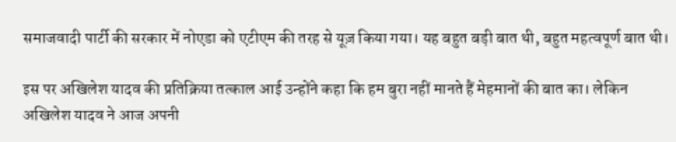समाजवादी पार्टी की सरकार में नोएडा को एटीएम की तरह से यूज़ किया गया। यह बहुत बड़ी बात थी, बहुत महत्वपूर्ण बात थी।

इस पर अखिलेश यादव की प्रतिक्रिया तत्काल आई उन्होंने कहा कि हम बुरा नहीं मानते हैं मेहमानों की बात का। लेकिन अखिलेश यादव ने आज अपनी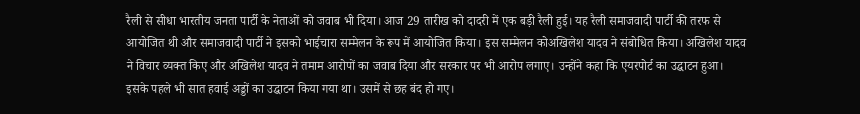रैली से सीधा भारतीय जनता पार्टी के नेताओं को जवाब भी दिया। आज 29 तारीख को दादरी में एक बड़ी रैली हुई। यह रैली समाजवादी पार्टी की तरफ से आयोजित थी और समाजवादी पार्टी ने इसको भाईचारा सम्मेलन के रूप में आयोजित किया। इस सम्मेलन कोअखिलेश यादव ने संबोधित किया। अखिलेश यादव ने विचार व्यक्त किए और अखिलेश यादव ने तमाम आरोपों का जवाब दिया और सरकार पर भी आरोप लगाए। उन्होंने कहा कि एयरपोर्ट का उद्घाटन हुआ। इसके पहले भी सात हवाई अड्डों का उद्घाटन किया गया था। उसमें से छह बंद हो गए।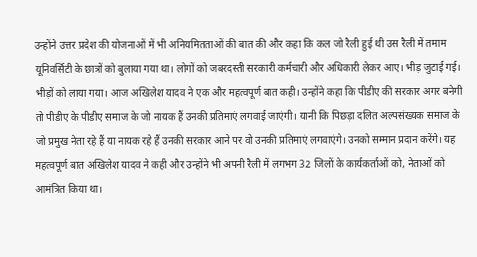उन्होंने उत्तर प्रदेश की योजनाओं में भी अनियमितताओं की बात की और कहा कि कल जो रैली हुई थी उस रैली में तमाम यूनिवर्सिटी के छात्रों को बुलाया गया था। लोगों को जबरदस्ती सरकारी कर्मचारी और अधिकारी लेकर आए। भीड़ जुटाई गई। भीड़ों को लाया गया। आज अखिलेश यादव ने एक और महत्वपूर्ण बात कही। उन्होंने कहा कि पीडीए की सरकार अगर बनेगी तो पीडीए के पीडीए समाज के जो नायक हैं उनकी प्रतिमाएं लगवाई जाएंगी। यानी कि पिछड़ा दलित अल्पसंख्यक समाज के जो प्रमुख नेता रहे हैं या नायक रहे हैं उनकी सरकार आने पर वो उनकी प्रतिमाएं लगवाएंगे। उनको सम्मान प्रदान करेंगे। यह महत्वपूर्ण बात अखिलेश यादव ने कही और उन्होंने भी अपनी रैली में लगभग 32 जिलों के कार्यकर्ताओं को, नेताओं को आमंत्रित किया था।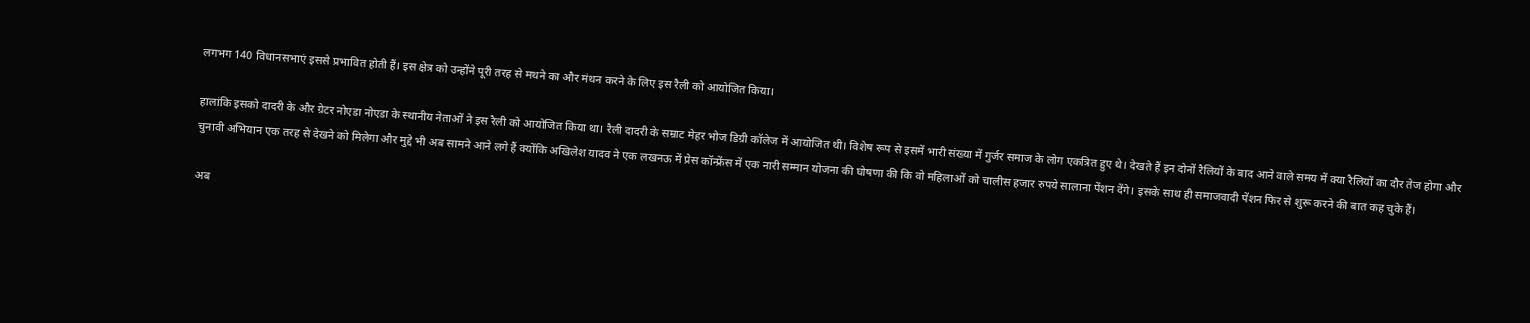लगभग 140 विधानसभाएं इससे प्रभावित होती हैं। इस क्षेत्र को उन्होंने पूरी तरह से मथने का और मंथन करने के लिए इस रैली को आयोजित किया।

हालांकि इसको दादरी के और ग्रेटर नोएडा नोएडा के स्थानीय नेताओं ने इस रैली को आयोजित किया था। रैली दादरी के सम्राट मेहर भोज डिग्री कॉलेज में आयोजित थी। विशेष रूप से इसमें भारी संख्या में गुर्जर समाज के लोग एकत्रित हुए थे। देखते हैं इन दोनों रैलियों के बाद आने वाले समय में क्या रैलियों का दौर तेज होगा और चुनावी अभियान एक तरह से देखने को मिलेगा और मुद्दे भी अब सामने आने लगे हैं क्योंकि अखिलेश यादव ने एक लखनऊ में प्रेस कॉन्फ्रेंस में एक नारी सम्मान योजना की घोषणा की कि वो महिलाओं को चालीस हजार रुपये सालाना पेंशन देंगे। इसके साथ ही समाजवादी पेंशन फिर से शुरू करने की बात कह चुके हैं।

अब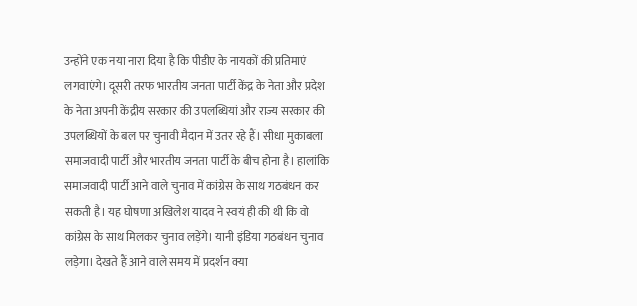उन्होंने एक नया नारा दिया है कि पीडीए के नायकों की प्रतिमाएं लगवाएंगे। दूसरी तरफ भारतीय जनता पार्टी केंद्र के नेता और प्रदेश के नेता अपनी केंद्रीय सरकार की उपलब्धियां और राज्य सरकार की उपलब्धियों के बल पर चुनावी मैदान में उतर रहे हैं। सीधा मुकाबला समाजवादी पार्टी और भारतीय जनता पार्टी के बीच होना है। हालांकि समाजवादी पार्टी आने वाले चुनाव में कांग्रेस के साथ गठबंधन कर सकती है। यह घोषणा अखिलेश यादव ने स्वयं ही की थी कि वो कांग्रेस के साथ मिलकर चुनाव लड़ेंगे। यानी इंडिया गठबंधन चुनाव लड़ेगा। देखते हैं आने वाले समय में प्रदर्शन क्या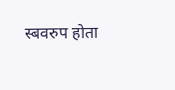स्बवरुप होता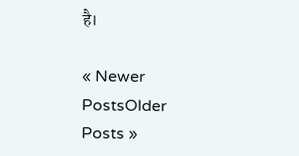है।

« Newer PostsOlder Posts »